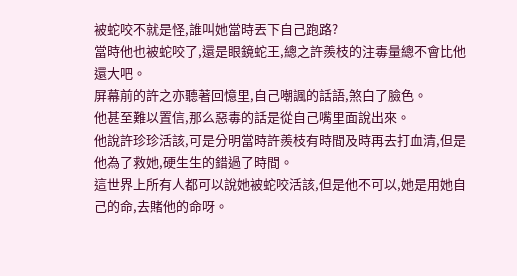被蛇咬不就是怪,誰叫她當時丟下自己跑路?
當時他也被蛇咬了,還是眼鏡蛇王,總之許羨枝的注毒量總不會比他還大吧。
屏幕前的許之亦聽著回憶里,自己嘲諷的話語,煞白了臉色。
他甚至難以置信,那么惡毒的話是從自己嘴里面說出來。
他說許珍珍活該,可是分明當時許羨枝有時間及時再去打血清,但是他為了救她,硬生生的錯過了時間。
這世界上所有人都可以說她被蛇咬活該,但是他不可以,她是用她自己的命,去賭他的命呀。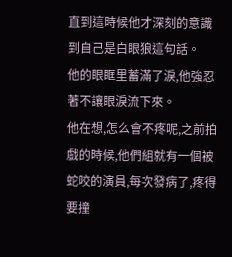直到這時候他才深刻的意識到自己是白眼狼這句話。
他的眼眶里蓄滿了淚,他強忍著不讓眼淚流下來。
他在想,怎么會不疼呢,之前拍戲的時候,他們組就有一個被蛇咬的演員,每次發病了,疼得要撞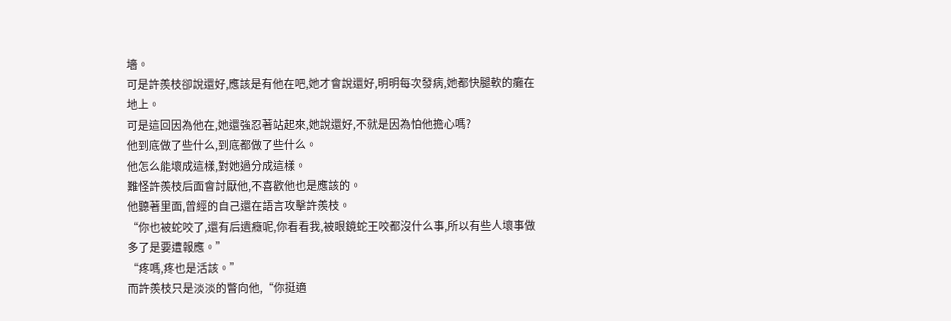墻。
可是許羨枝卻說還好,應該是有他在吧,她才會說還好,明明每次發病,她都快腿軟的癱在地上。
可是這回因為他在,她還強忍著站起來,她說還好,不就是因為怕他擔心嗎?
他到底做了些什么,到底都做了些什么。
他怎么能壞成這樣,對她過分成這樣。
難怪許羨枝后面會討厭他,不喜歡他也是應該的。
他聽著里面,曾經的自己還在語言攻擊許羨枝。
“你也被蛇咬了,還有后遺癥呢,你看看我,被眼鏡蛇王咬都沒什么事,所以有些人壞事做多了是要遭報應。”
“疼嗎,疼也是活該。”
而許羨枝只是淡淡的瞥向他,“你挺適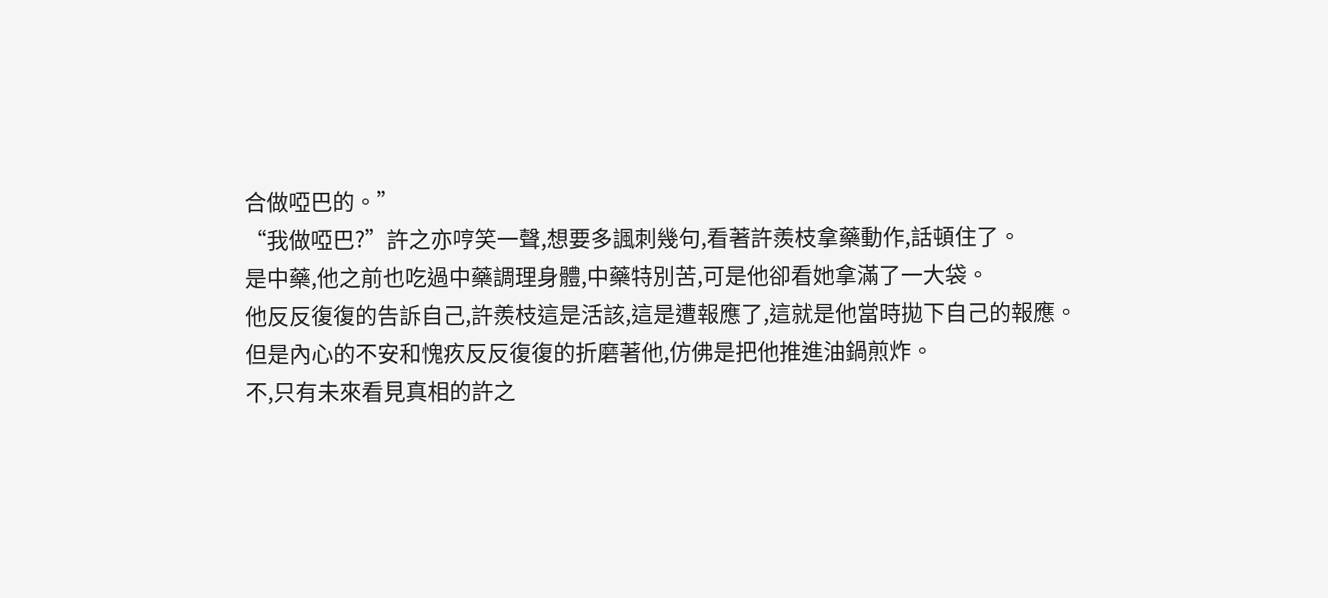合做啞巴的。”
“我做啞巴?”許之亦哼笑一聲,想要多諷刺幾句,看著許羨枝拿藥動作,話頓住了。
是中藥,他之前也吃過中藥調理身體,中藥特別苦,可是他卻看她拿滿了一大袋。
他反反復復的告訴自己,許羨枝這是活該,這是遭報應了,這就是他當時拋下自己的報應。
但是內心的不安和愧疚反反復復的折磨著他,仿佛是把他推進油鍋煎炸。
不,只有未來看見真相的許之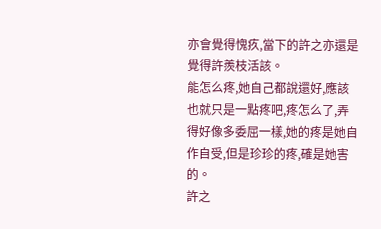亦會覺得愧疚,當下的許之亦還是覺得許羨枝活該。
能怎么疼,她自己都說還好,應該也就只是一點疼吧,疼怎么了,弄得好像多委屈一樣,她的疼是她自作自受,但是珍珍的疼,確是她害的。
許之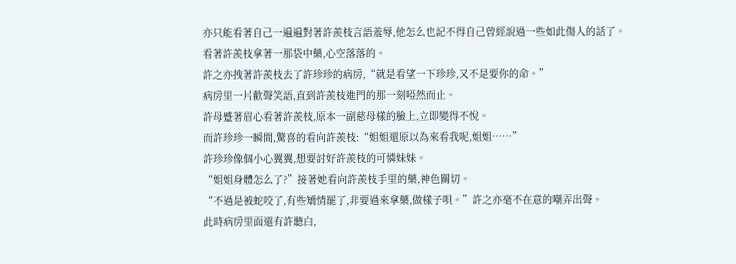亦只能看著自己一遍遍對著許羨枝言語羞辱,他怎么也記不得自己曾經說過一些如此傷人的話了。
看著許羨枝拿著一那袋中藥,心空落落的。
許之亦拽著許羨枝去了許珍珍的病房,“就是看望一下珍珍,又不是要你的命。”
病房里一片歡聲笑語,直到許羨枝進門的那一刻啞然而止。
許母蹙著眉心看著許羨枝,原本一副慈母樣的臉上,立即變得不悅。
而許珍珍一瞬間,驚喜的看向許羨枝:“姐姐還原以為來看我呢,姐姐……”
許珍珍像個小心翼翼,想要討好許羨枝的可憐妹妹。
“姐姐身體怎么了?”接著她看向許羨枝手里的藥,神色關切。
“不過是被蛇咬了,有些矯情罷了,非要過來拿藥,做樣子唄。”許之亦毫不在意的嘲弄出聲。
此時病房里面還有許聽白,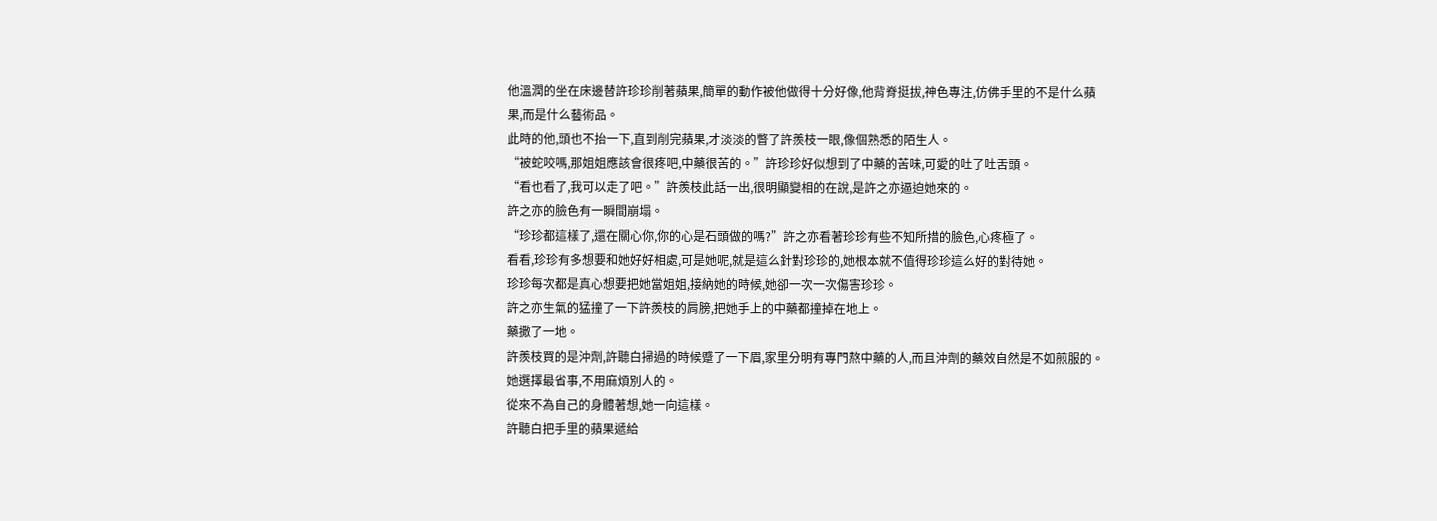他溫潤的坐在床邊替許珍珍削著蘋果,簡單的動作被他做得十分好像,他背脊挺拔,神色專注,仿佛手里的不是什么蘋果,而是什么藝術品。
此時的他,頭也不抬一下,直到削完蘋果,才淡淡的瞥了許羨枝一眼,像個熟悉的陌生人。
“被蛇咬嗎,那姐姐應該會很疼吧,中藥很苦的。”許珍珍好似想到了中藥的苦味,可愛的吐了吐舌頭。
“看也看了,我可以走了吧。”許羨枝此話一出,很明顯變相的在說,是許之亦逼迫她來的。
許之亦的臉色有一瞬間崩塌。
“珍珍都這樣了,還在關心你,你的心是石頭做的嗎?”許之亦看著珍珍有些不知所措的臉色,心疼極了。
看看,珍珍有多想要和她好好相處,可是她呢,就是這么針對珍珍的,她根本就不值得珍珍這么好的對待她。
珍珍每次都是真心想要把她當姐姐,接納她的時候,她卻一次一次傷害珍珍。
許之亦生氣的猛撞了一下許羨枝的肩膀,把她手上的中藥都撞掉在地上。
藥撒了一地。
許羨枝買的是沖劑,許聽白掃過的時候蹙了一下眉,家里分明有專門熬中藥的人,而且沖劑的藥效自然是不如煎服的。
她選擇最省事,不用麻煩別人的。
從來不為自己的身體著想,她一向這樣。
許聽白把手里的蘋果遞給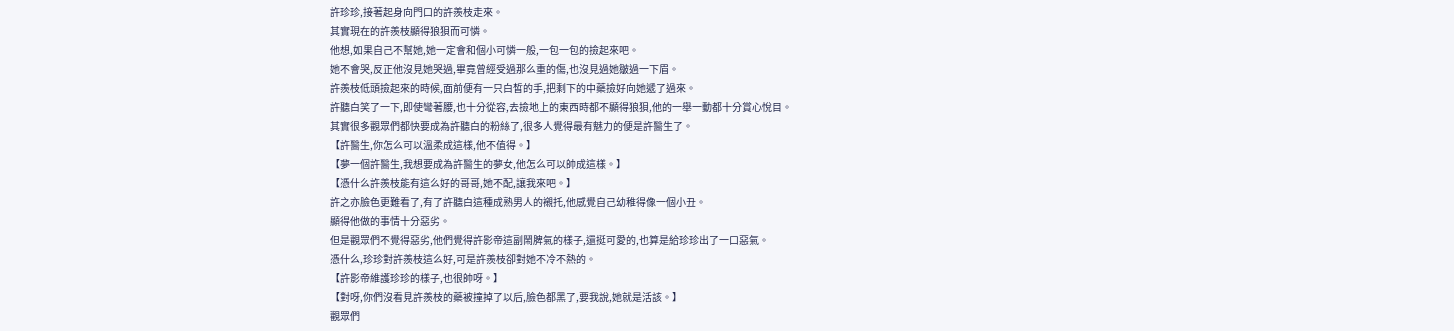許珍珍,接著起身向門口的許羨枝走來。
其實現在的許羨枝顯得狼狽而可憐。
他想,如果自己不幫她,她一定會和個小可憐一般,一包一包的撿起來吧。
她不會哭,反正他沒見她哭過,畢竟曾經受過那么重的傷,也沒見過她皺過一下眉。
許羨枝低頭撿起來的時候,面前便有一只白皙的手,把剩下的中藥撿好向她遞了過來。
許聽白笑了一下,即使彎著腰,也十分從容,去撿地上的東西時都不顯得狼狽,他的一舉一動都十分賞心悅目。
其實很多觀眾們都快要成為許聽白的粉絲了,很多人覺得最有魅力的便是許醫生了。
【許醫生,你怎么可以溫柔成這樣,他不值得。】
【夢一個許醫生,我想要成為許醫生的夢女,他怎么可以帥成這樣。】
【憑什么許羨枝能有這么好的哥哥,她不配,讓我來吧。】
許之亦臉色更難看了,有了許聽白這種成熟男人的襯托,他感覺自己幼稚得像一個小丑。
顯得他做的事情十分惡劣。
但是觀眾們不覺得惡劣,他們覺得許影帝這副鬧脾氣的樣子,還挺可愛的,也算是給珍珍出了一口惡氣。
憑什么,珍珍對許羨枝這么好,可是許羨枝卻對她不冷不熱的。
【許影帝維護珍珍的樣子,也很帥呀。】
【對呀,你們沒看見許羨枝的藥被撞掉了以后,臉色都黑了,要我說,她就是活該。】
觀眾們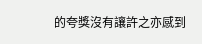的夸獎沒有讓許之亦感到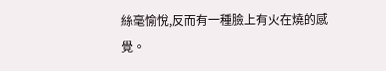絲毫愉悅,反而有一種臉上有火在燒的感覺。